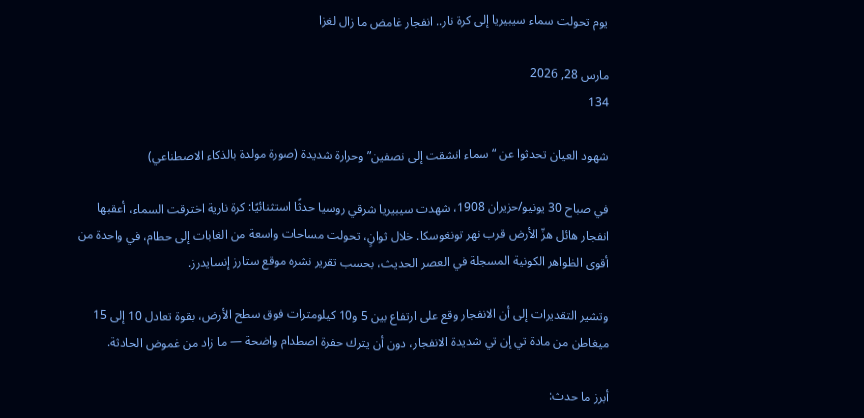يوم تحولت سماء سيبيريا إلى كرة نار.. انفجار غامض ما زال لغزا

مارس 28, 2026
134

شهود العيان تحدثوا عن “سماء انشقت إلى نصفين” وحرارة شديدة (صورة مولدة بالذكاء الاصطناعي)

في صباح 30 يونيو/حزيران 1908، شهدت سيبيريا شرقي روسيا حدثًا استثنائيًا: كرة نارية اخترقت السماء، أعقبها انفجار هائل هزّ الأرض قرب نهر تونغوسكا. خلال ثوانٍ، تحولت مساحات واسعة من الغابات إلى حطام، في واحدة من أقوى الظواهر الكونية المسجلة في العصر الحديث، بحسب تقرير نشره موقع ستارز إنسايدرز.

وتشير التقديرات إلى أن الانفجار وقع على ارتفاع بين 5 و10 كيلومترات فوق سطح الأرض، بقوة تعادل 10 إلى 15 ميغاطن من مادة تي إن تي شديدة الانفجار، دون أن يترك حفرة اصطدام واضحة — ما زاد من غموض الحادثة.

أبرز ما حدث: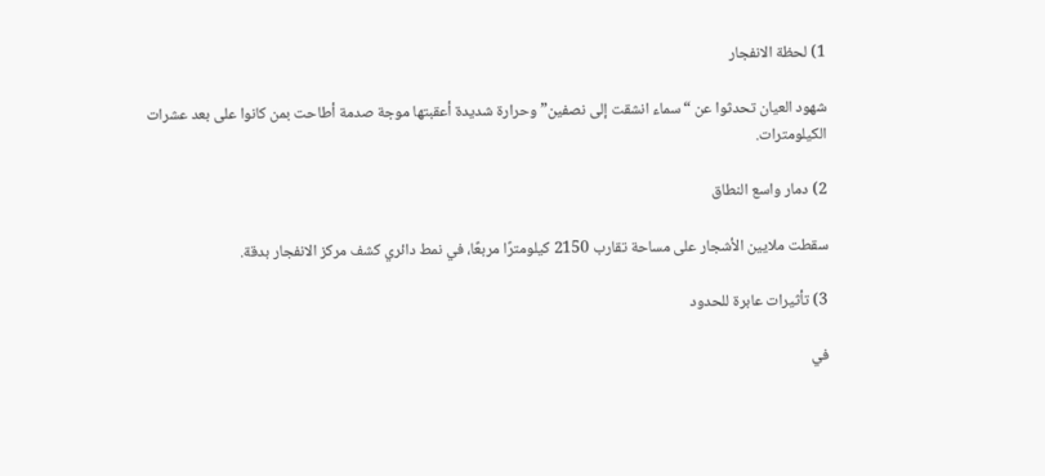1) لحظة الانفجار

شهود العيان تحدثوا عن “سماء انشقت إلى نصفين” وحرارة شديدة أعقبتها موجة صدمة أطاحت بمن كانوا على بعد عشرات الكيلومترات.

2) دمار واسع النطاق

سقطت ملايين الأشجار على مساحة تقارب 2150 كيلومترًا مربعًا، في نمط دائري كشف مركز الانفجار بدقة.

3) تأثيرات عابرة للحدود

في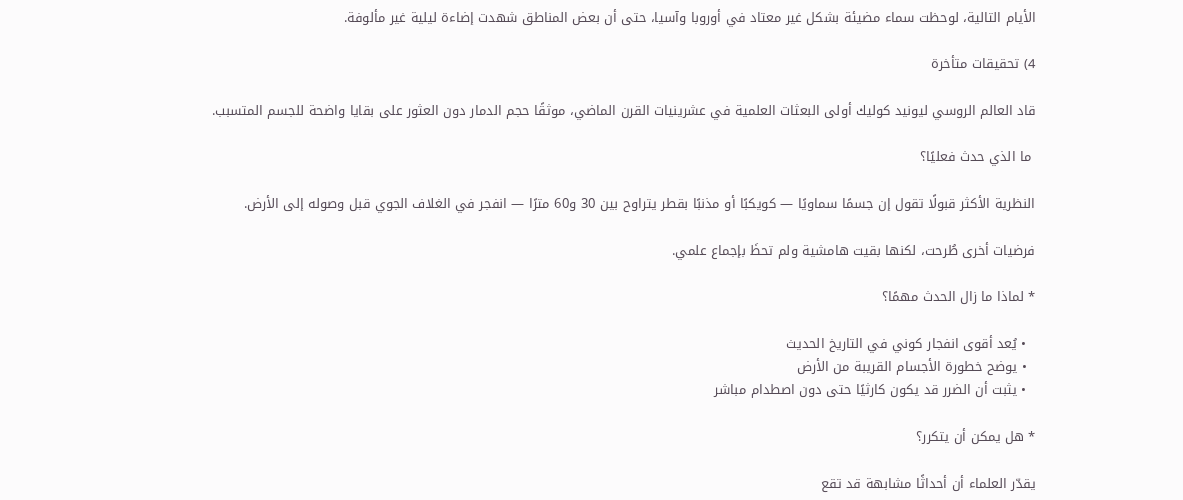الأيام التالية، لوحظت سماء مضيئة بشكل غير معتاد في أوروبا وآسيا، حتى أن بعض المناطق شهدت إضاءة ليلية غير مألوفة.

4) تحقيقات متأخرة

قاد العالم الروسي ليونيد كوليك أولى البعثات العلمية في عشرينيات القرن الماضي، موثقًا حجم الدمار دون العثور على بقايا واضحة للجسم المتسبب.

 ما الذي حدث فعليًا؟

النظرية الأكثر قبولًا تقول إن جسمًا سماويًا — كويكبًا أو مذنبًا بقطر يتراوح بين 30 و60 مترًا — انفجر في الغلاف الجوي قبل وصوله إلى الأرض.

فرضيات أخرى طُرحت، لكنها بقيت هامشية ولم تحظَ بإجماع علمي.

* لماذا ما زال الحدث مهمًا؟

  • يُعد أقوى انفجار كوني في التاريخ الحديث
  • يوضح خطورة الأجسام القريبة من الأرض
  • يثبت أن الضرر قد يكون كارثيًا حتى دون اصطدام مباشر

* هل يمكن أن يتكرر؟

يقدّر العلماء أن أحداثًا مشابهة قد تقع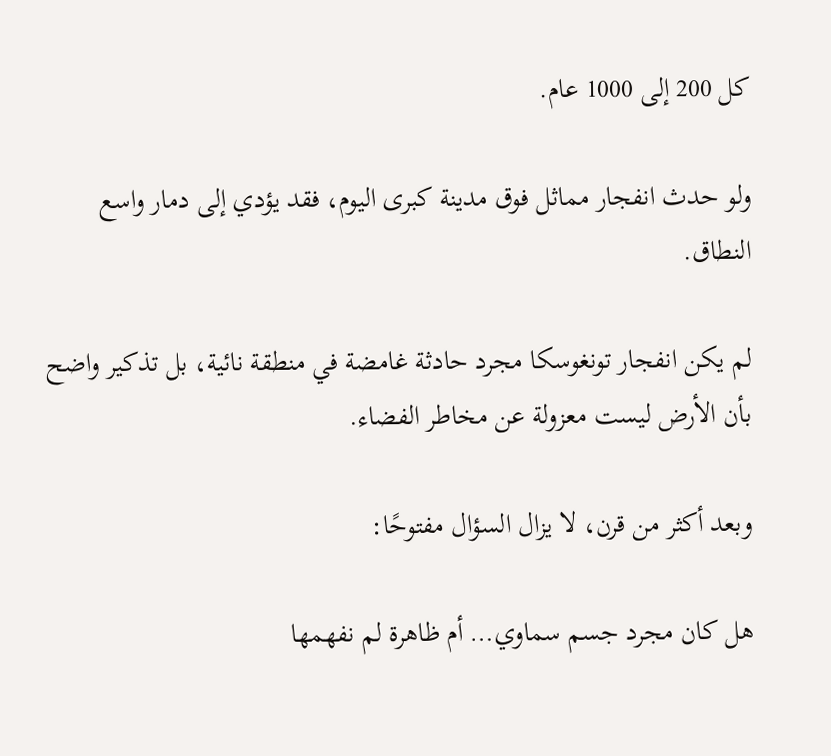كل 200 إلى 1000 عام.

ولو حدث انفجار مماثل فوق مدينة كبرى اليوم، فقد يؤدي إلى دمار واسع النطاق.

لم يكن انفجار تونغوسكا مجرد حادثة غامضة في منطقة نائية، بل تذكير واضح بأن الأرض ليست معزولة عن مخاطر الفضاء.

وبعد أكثر من قرن، لا يزال السؤال مفتوحًا:

هل كان مجرد جسم سماوي… أم ظاهرة لم نفهمها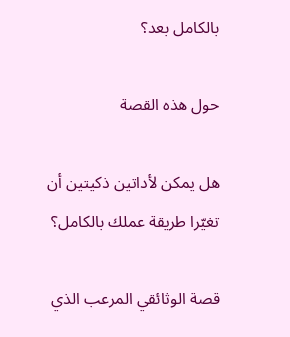بالكامل بعد؟

حول هذه القصة

هل يمكن لأداتين ذكيتين أن تغيّرا طريقة عملك بالكامل؟

قصة الوثائقي المرعب الذي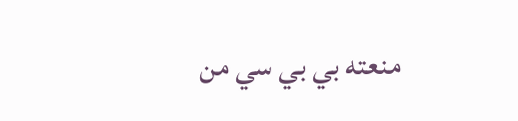منعته بي بي سي من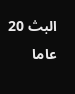البث 20 عاما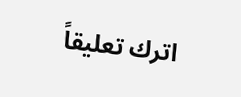اترك تعليقاً